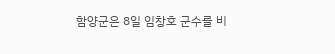함양군은 8일 임창호 군수를 비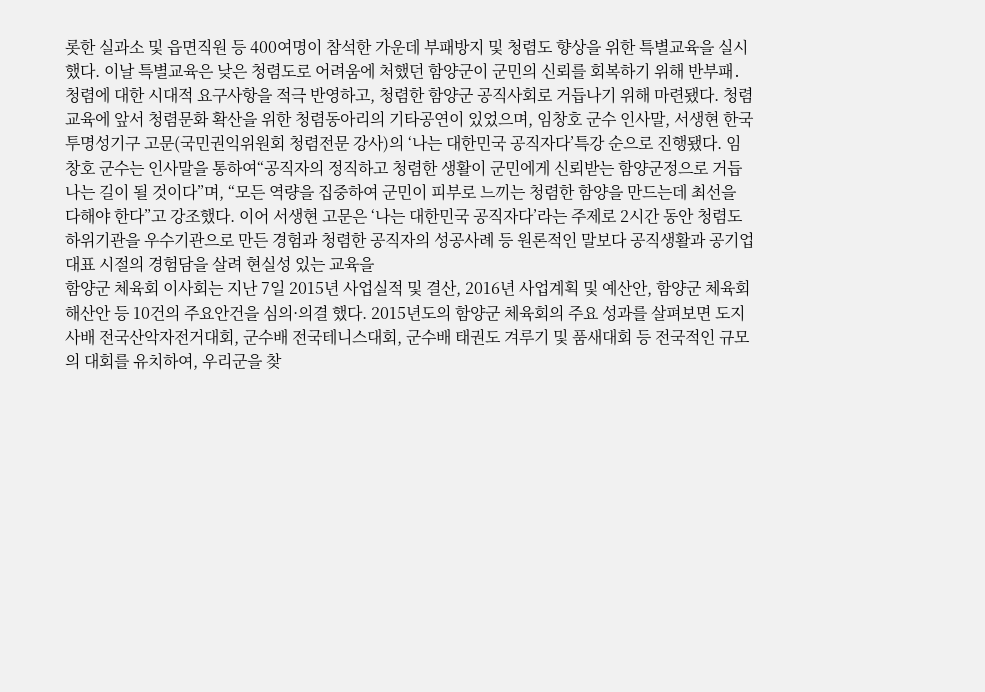롯한 실과소 및 읍면직원 등 400여명이 참석한 가운데 부패방지 및 청렴도 향상을 위한 특별교육을 실시했다. 이날 특별교육은 낮은 청렴도로 어려움에 처했던 함양군이 군민의 신뢰를 회복하기 위해 반부패․청렴에 대한 시대적 요구사항을 적극 반영하고, 청렴한 함양군 공직사회로 거듭나기 위해 마련됐다. 청렴교육에 앞서 청렴문화 확산을 위한 청렴동아리의 기타공연이 있었으며, 임창호 군수 인사말, 서생현 한국투명성기구 고문(국민권익위원회 청렴전문 강사)의 ‘나는 대한민국 공직자다’특강 순으로 진행됐다. 임창호 군수는 인사말을 통하여“공직자의 정직하고 청렴한 생활이 군민에게 신뢰받는 함양군정으로 거듭나는 길이 될 것이다”며, “모든 역량을 집중하여 군민이 피부로 느끼는 청렴한 함양을 만드는데 최선을 다해야 한다”고 강조했다. 이어 서생현 고문은 ‘나는 대한민국 공직자다’라는 주제로 2시간 동안 청렴도 하위기관을 우수기관으로 만든 경험과 청렴한 공직자의 성공사례 등 원론적인 말보다 공직생활과 공기업 대표 시절의 경험담을 살려 현실성 있는 교육을
함양군 체육회 이사회는 지난 7일 2015년 사업실적 및 결산, 2016년 사업계획 및 예산안, 함양군 체육회 해산안 등 10건의 주요안건을 심의·의결 했다. 2015년도의 함양군 체육회의 주요 성과를 살펴보면 도지사배 전국산악자전거대회, 군수배 전국테니스대회, 군수배 태권도 겨루기 및 품새대회 등 전국적인 규모의 대회를 유치하여, 우리군을 찾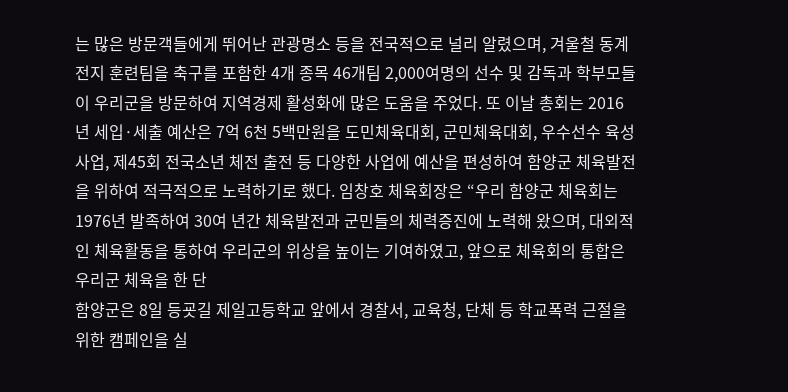는 많은 방문객들에게 뛰어난 관광명소 등을 전국적으로 널리 알렸으며, 겨울철 동계 전지 훈련팀을 축구를 포함한 4개 종목 46개팀 2,000여명의 선수 및 감독과 학부모들이 우리군을 방문하여 지역경제 활성화에 많은 도움을 주었다. 또 이날 총회는 2016년 세입·세출 예산은 7억 6천 5백만원을 도민체육대회, 군민체육대회, 우수선수 육성사업, 제45회 전국소년 체전 출전 등 다양한 사업에 예산을 편성하여 함양군 체육발전을 위하여 적극적으로 노력하기로 했다. 임창호 체육회장은 “우리 함양군 체육회는 1976년 발족하여 30여 년간 체육발전과 군민들의 체력증진에 노력해 왔으며, 대외적인 체육활동을 통하여 우리군의 위상을 높이는 기여하였고, 앞으로 체육회의 통합은 우리군 체육을 한 단
함양군은 8일 등굣길 제일고등학교 앞에서 경찰서, 교육청, 단체 등 학교폭력 근절을 위한 캠페인을 실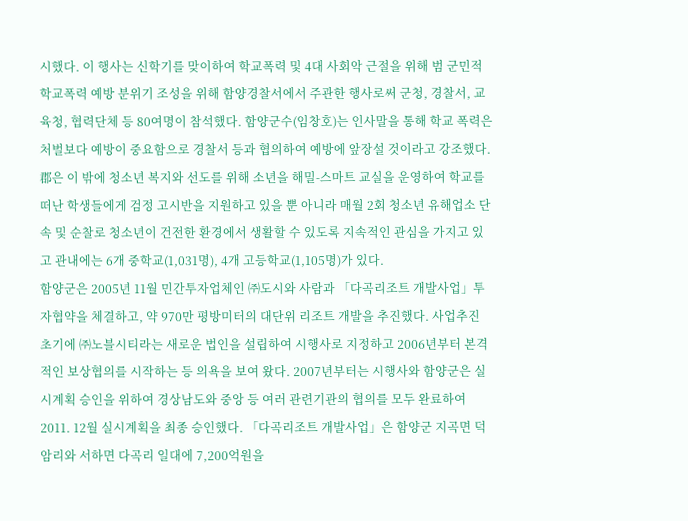시했다. 이 행사는 신학기를 맞이하여 학교폭력 및 4대 사회악 근절을 위해 범 군민적 학교폭력 예방 분위기 조성을 위해 함양경찰서에서 주관한 행사로써 군청, 경찰서, 교육청, 협력단체 등 80여명이 참석했다. 함양군수(임창호)는 인사말을 통해 학교 폭력은 처벌보다 예방이 중요함으로 경찰서 등과 협의하여 예방에 앞장설 것이라고 강조했다. 郡은 이 밖에 청소년 복지와 선도를 위해 소년을 해밀-스마트 교실을 운영하여 학교를 떠난 학생들에게 검정 고시반을 지원하고 있을 뿐 아니라 매월 2회 청소년 유해업소 단속 및 순찰로 청소년이 건전한 환경에서 생활할 수 있도록 지속적인 관심을 가지고 있고 관내에는 6개 중학교(1,031명), 4개 고등학교(1,105명)가 있다.
함양군은 2005년 11월 민간투자업체인 ㈜도시와 사람과 「다곡리조트 개발사업」투자협약을 체결하고, 약 970만 평방미터의 대단위 리조트 개발을 추진했다. 사업추진 초기에 ㈜노블시티라는 새로운 법인을 설립하여 시행사로 지정하고 2006년부터 본격적인 보상협의를 시작하는 등 의욕을 보여 왔다. 2007년부터는 시행사와 함양군은 실시계획 승인을 위하여 경상남도와 중앙 등 여러 관련기관의 협의를 모두 완료하여 2011. 12월 실시계획을 최종 승인했다. 「다곡리조트 개발사업」은 함양군 지곡면 덕암리와 서하면 다곡리 일대에 7,200억원을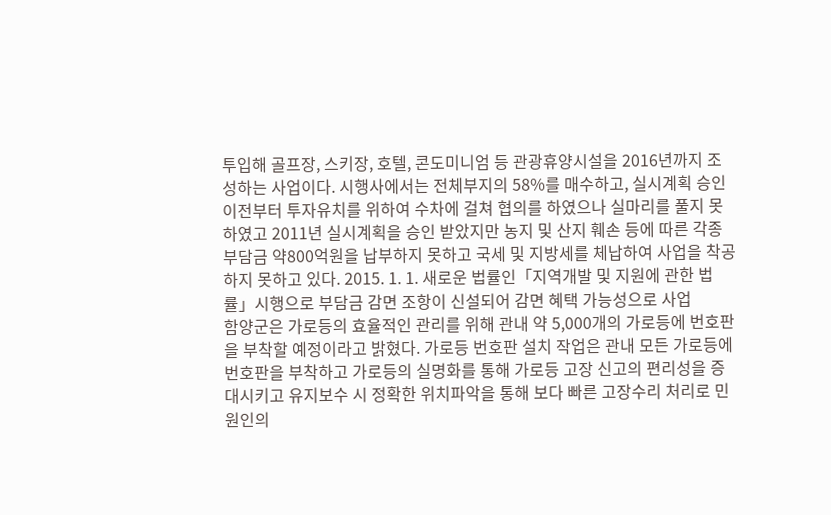투입해 골프장, 스키장, 호텔, 콘도미니엄 등 관광휴양시설을 2016년까지 조성하는 사업이다. 시행사에서는 전체부지의 58%를 매수하고, 실시계획 승인 이전부터 투자유치를 위하여 수차에 걸쳐 협의를 하였으나 실마리를 풀지 못하였고 2011년 실시계획을 승인 받았지만 농지 및 산지 훼손 등에 따른 각종 부담금 약800억원을 납부하지 못하고 국세 및 지방세를 체납하여 사업을 착공하지 못하고 있다. 2015. 1. 1. 새로운 법률인「지역개발 및 지원에 관한 법률」시행으로 부담금 감면 조항이 신설되어 감면 혜택 가능성으로 사업
함양군은 가로등의 효율적인 관리를 위해 관내 약 5,000개의 가로등에 번호판을 부착할 예정이라고 밝혔다. 가로등 번호판 설치 작업은 관내 모든 가로등에 번호판을 부착하고 가로등의 실명화를 통해 가로등 고장 신고의 편리성을 증대시키고 유지보수 시 정확한 위치파악을 통해 보다 빠른 고장수리 처리로 민원인의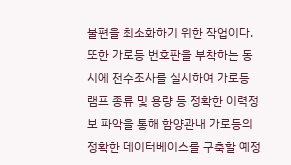불편을 최소화하기 위한 작업이다. 또한 가로등 번호판을 부착하는 동시에 전수조사를 실시하여 가로등 램프 종류 및 용량 등 정확한 이력정보 파악을 통해 함양관내 가로등의 정확한 데이터베이스를 구축할 예정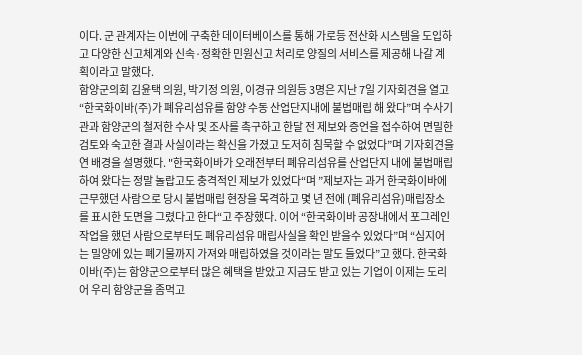이다. 군 관계자는 이번에 구축한 데이터베이스를 통해 가로등 전산화 시스템을 도입하고 다양한 신고체계와 신속·정확한 민원신고 처리로 양질의 서비스를 제공해 나갈 계획이라고 말했다.
함양군의회 김윤택 의원, 박기정 의원, 이경규 의원등 3명은 지난 7일 기자회견을 열고 “한국화이바(주)가 폐유리섬유를 함양 수동 산업단지내에 불법매립 해 왔다”며 수사기관과 함양군의 철저한 수사 및 조사를 촉구하고 한달 전 제보와 증언을 접수하여 면밀한 검토와 숙고한 결과 사실이라는 확신을 가졌고 도저히 침묵할 수 없었다”며 기자회견을 연 배경을 설명했다. "한국화이바가 오래전부터 폐유리섬유를 산업단지 내에 불법매립하여 왔다는 정말 놀랍고도 충격적인 제보가 있었다“며 ”제보자는 과거 한국화이바에 근무했던 사람으로 당시 불법매립 현장을 목격하고 몇 년 전에 (폐유리섬유)매립장소를 표시한 도면을 그렸다고 한다“고 주장했다. 이어 “한국화이바 공장내에서 포그레인 작업을 했던 사람으로부터도 폐유리섬유 매립사실을 확인 받을수 있었다”며 “심지어는 밀양에 있는 폐기물까지 가져와 매립하였을 것이라는 말도 들었다”고 했다. 한국화이바(주)는 함양군으로부터 많은 혜택을 받았고 지금도 받고 있는 기업이 이제는 도리어 우리 함양군을 좀먹고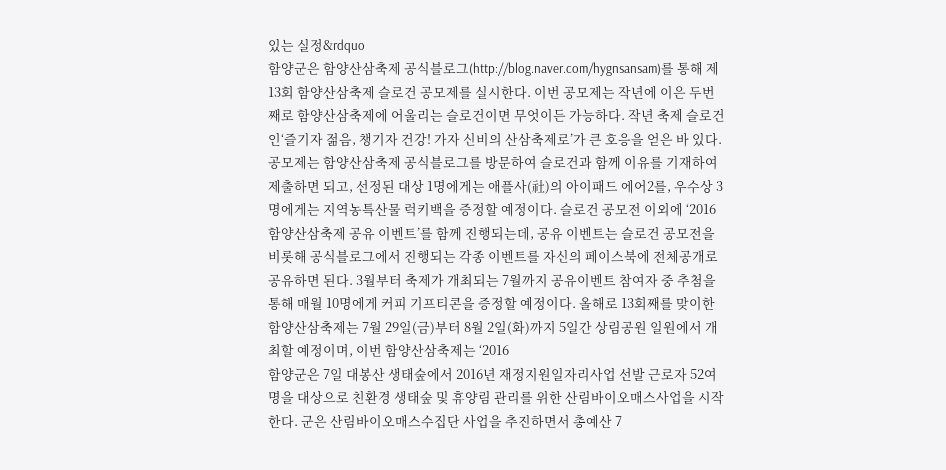있는 실정&rdquo
함양군은 함양산삼축제 공식블로그(http://blog.naver.com/hygnsansam)를 통해 제13회 함양산삼축제 슬로건 공모제를 실시한다. 이번 공모제는 작년에 이은 두번째로 함양산삼축제에 어울리는 슬로건이면 무엇이든 가능하다. 작년 축제 슬로건인‘즐기자 젊음, 챙기자 건강! 가자 신비의 산삼축제로’가 큰 호응을 얻은 바 있다. 공모제는 함양산삼축제 공식블로그를 방문하여 슬로건과 함께 이유를 기재하여 제출하면 되고, 선정된 대상 1명에게는 애플사(社)의 아이패드 에어2를, 우수상 3명에게는 지역농특산물 럭키백을 증정할 예정이다. 슬로건 공모전 이외에 ‘2016 함양산삼축제 공유 이벤트’를 함께 진행되는데, 공유 이벤트는 슬로건 공모전을 비롯해 공식블로그에서 진행되는 각종 이벤트를 자신의 페이스북에 전체공개로 공유하면 된다. 3월부터 축제가 개최되는 7월까지 공유이벤트 참여자 중 추첨을 통해 매월 10명에게 커피 기프티콘을 증정할 예정이다. 올해로 13회째를 맞이한 함양산삼축제는 7월 29일(금)부터 8월 2일(화)까지 5일간 상림공원 일원에서 개최할 예정이며, 이번 함양산삼축제는 ‘2016
함양군은 7일 대봉산 생태숲에서 2016년 재정지원일자리사업 선발 근로자 52여명을 대상으로 친환경 생태숲 및 휴양림 관리를 위한 산림바이오매스사업을 시작한다. 군은 산림바이오매스수집단 사업을 추진하면서 총예산 7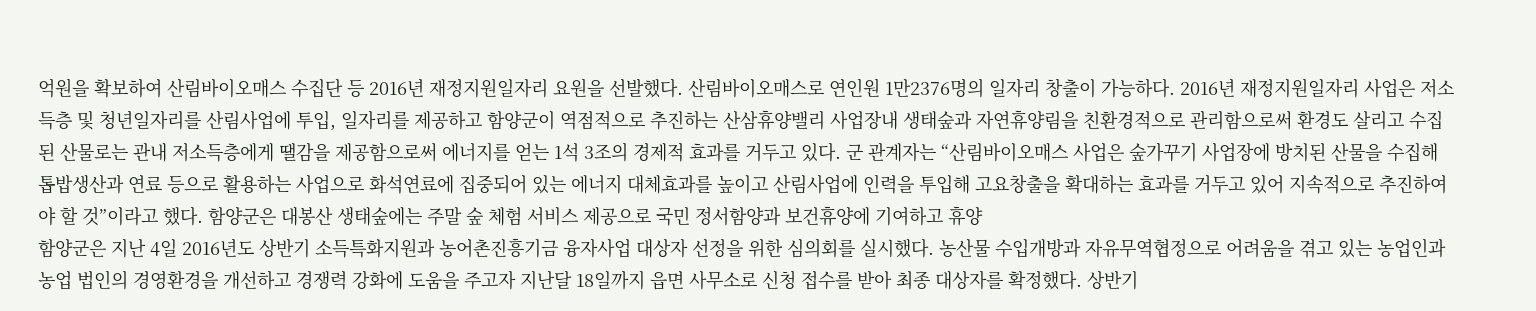억원을 확보하여 산림바이오매스 수집단 등 2016년 재정지원일자리 요원을 선발했다. 산림바이오매스로 연인원 1만2376명의 일자리 창출이 가능하다. 2016년 재정지원일자리 사업은 저소득층 및 청년일자리를 산림사업에 투입, 일자리를 제공하고 함양군이 역점적으로 추진하는 산삼휴양밸리 사업장내 생태숲과 자연휴양림을 친환경적으로 관리함으로써 환경도 살리고 수집된 산물로는 관내 저소득층에게 땔감을 제공함으로써 에너지를 얻는 1석 3조의 경제적 효과를 거두고 있다. 군 관계자는 “산림바이오매스 사업은 숲가꾸기 사업장에 방치된 산물을 수집해 톱밥생산과 연료 등으로 활용하는 사업으로 화석연료에 집중되어 있는 에너지 대체효과를 높이고 산림사업에 인력을 투입해 고요창출을 확대하는 효과를 거두고 있어 지속적으로 추진하여야 할 것”이라고 했다. 함양군은 대봉산 생태숲에는 주말 숲 체험 서비스 제공으로 국민 정서함양과 보건휴양에 기여하고 휴양
함양군은 지난 4일 2016년도 상반기 소득특화지원과 농어촌진흥기금 융자사업 대상자 선정을 위한 심의회를 실시했다. 농산물 수입개방과 자유무역협정으로 어려움을 겪고 있는 농업인과 농업 법인의 경영환경을 개선하고 경쟁력 강화에 도움을 주고자 지난달 18일까지 읍면 사무소로 신청 접수를 받아 최종 대상자를 확정했다. 상반기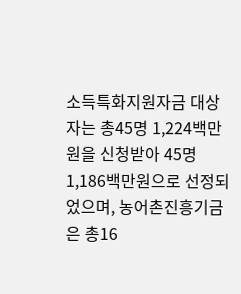소득특화지원자금 대상자는 총45명 1,224백만원을 신청받아 45명 1,186백만원으로 선정되었으며, 농어촌진흥기금은 총16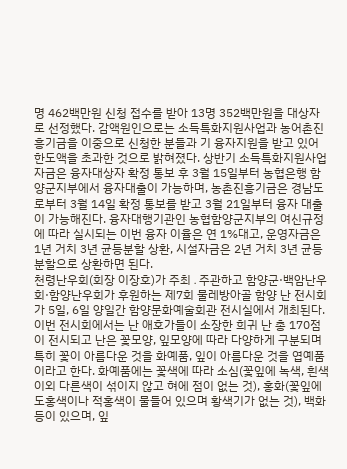명 462백만원 신청 접수를 받아 13명 352백만원을 대상자로 선정했다. 감액원인으로는 소득특화지원사업과 농어촌진흥기금을 이중으로 신청한 분들과 기 융자지원을 받고 있어 한도액을 초과한 것으로 밝혀졌다. 상반기 소득특화지원사업 자금은 융자대상자 확정 통보 후 3월 15일부터 농협은행 함양군지부에서 융자대출이 가능하며, 농촌진흥기금은 경남도로부터 3월 14일 확정 통보를 받고 3월 21일부터 융자 대출이 가능해진다. 융자대행기관인 농협함양군지부의 여신규정에 따라 실시되는 이번 융자 이율은 연 1%대고, 운영자금은 1년 거치 3년 균등분할 상환, 시설자금은 2년 거치 3년 균등분할으로 상환하면 된다.
천령난우회(회장 이장호)가 주최․주관하고 함양군·백암난우회·함양난우회가 후원하는 제7회 물레방아골 함양 난 전시회가 5일, 6일 양일간 함양문화예술회관 전시실에서 개최된다. 이번 전시회에서는 난 애호가들이 소장한 희귀 난 총 170점이 전시되고 난은 꽃모양, 잎모양에 따라 다양하게 구분되며 특히 꽃이 아름다운 것을 화예품, 잎이 아름다운 것을 엽예품이라고 한다. 화예품에는 꽃색에 따라 소심(꽃잎에 녹색, 흰색 이외 다른색이 섞이지 않고 혀에 점이 없는 것), 홍화(꽃잎에 도홍색이나 적홍색이 물들어 있으며 황색기가 없는 것), 백화 등이 있으며, 잎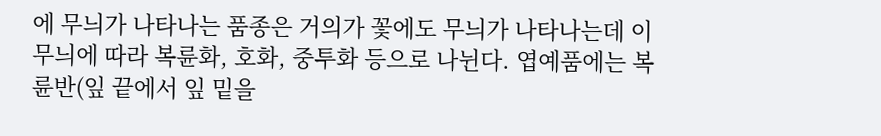에 무늬가 나타나는 품종은 거의가 꽃에도 무늬가 나타나는데 이 무늬에 따라 복륜화, 호화, 중투화 등으로 나뉜다. 엽예품에는 복륜반(잎 끝에서 잎 밑을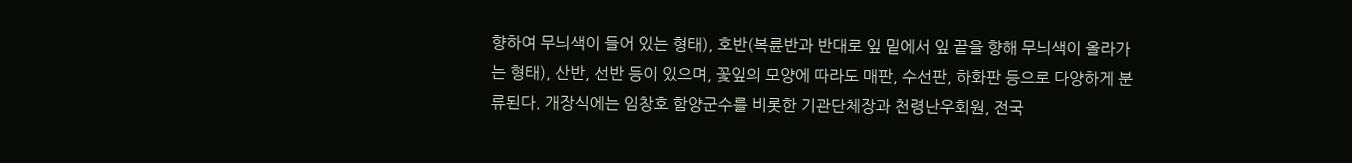향하여 무늬색이 들어 있는 형태), 호반(복륜반과 반대로 잎 밑에서 잎 끝을 향해 무늬색이 올라가는 형태), 산반, 선반 등이 있으며, 꽃잎의 모양에 따라도 매판, 수선판, 하화판 등으로 다양하게 분류된다. 개장식에는 임창호 함양군수를 비롯한 기관단체장과 천령난우회원, 전국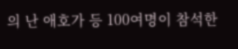의 난 애호가 등 100여명이 참석한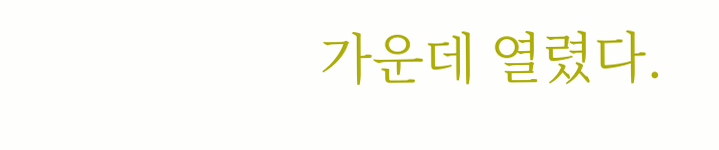가운데 열렸다.